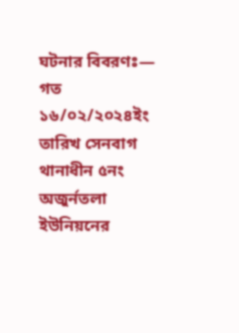ঘটনার বিবরণঃ— গত ১৬/০২/২০২৪ইং তারিখ সেনবাগ থানাধীন ৫নং অজুর্নতলা ইউনিয়নের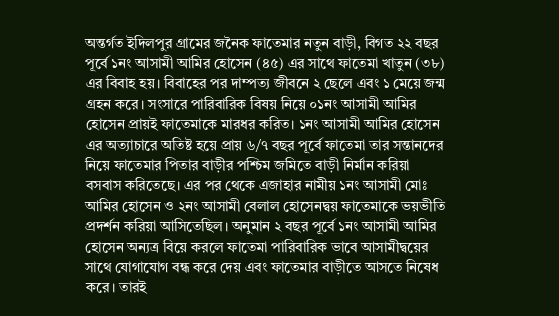অন্তর্গত ইদিলপুর গ্রামের জনৈক ফাতেমার নতুন বাড়ী, বিগত ২২ বছর পূর্বে ১নং আসামী আমির হোসেন (৪৫) এর সাথে ফাতেমা খাতুন (৩৮) এর বিবাহ হয়। বিবাহের পর দাম্পত্য জীবনে ২ ছেলে এবং ১ মেয়ে জন্ম গ্রহন করে। সংসারে পারিবারিক বিষয় নিয়ে ০১নং আসামী আমির হোসেন প্রায়ই ফাতেমাকে মারধর করিত। ১নং আসামী আমির হোসেন এর অত্যাচারে অতিষ্ট হয়ে প্রায় ৬/৭ বছর পূর্বে ফাতেমা তার সন্তানদের নিয়ে ফাতেমার পিতার বাড়ীর পশ্চিম জমিতে বাড়ী নির্মান করিয়া বসবাস করিতেছে। এর পর থেকে এজাহার নামীয় ১নং আসামী মোঃ আমির হোসেন ও ২নং আসামী বেলাল হোসেনদ্বয় ফাতেমাকে ভয়ভীতি প্রদর্শন করিয়া আসিতেছিল। অনুমান ২ বছর পূর্বে ১নং আসামী আমির হোসেন অন্যত্র বিয়ে করলে ফাতেমা পারিবারিক ভাবে আসামীদ্বয়ের সাথে যোগাযোগ বন্ধ করে দেয় এবং ফাতেমার বাড়ীতে আসতে নিষেধ করে। তারই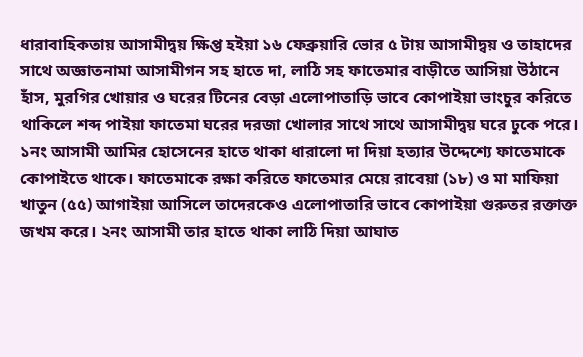ধারাবাহিকতায় আসামীদ্বয় ক্ষিপ্ত হইয়া ১৬ ফেব্রুয়ারি ভোর ৫ টায় আসামীদ্বয় ও তাহাদের সাথে অজ্ঞাতনামা আসামীগন সহ হাতে দা, লাঠি সহ ফাতেমার বাড়ীতে আসিয়া উঠানে হাঁস, মুরগির খোয়ার ও ঘরের টিনের বেড়া এলোপাতাড়ি ভাবে কোপাইয়া ভাংচুর করিতে থাকিলে শব্দ পাইয়া ফাতেমা ঘরের দরজা খোলার সাথে সাথে আসামীদ্বয় ঘরে ঢুকে পরে। ১নং আসামী আমির হোসেনের হাতে থাকা ধারালো দা দিয়া হত্যার উদ্দেশ্যে ফাতেমাকে কোপাইতে থাকে। ফাতেমাকে রক্ষা করিতে ফাতেমার মেয়ে রাবেয়া (১৮) ও মা মাফিয়া খাতুন (৫৫) আগাইয়া আসিলে তাদেরকেও এলোপাতারি ভাবে কোপাইয়া গুরুতর রক্তাক্ত জখম করে। ২নং আসামী তার হাতে থাকা লাঠি দিয়া আঘাত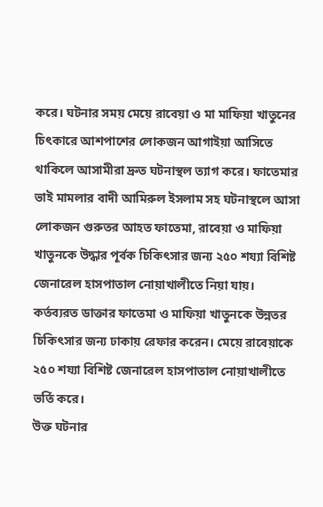করে। ঘটনার সময় মেয়ে রাবেয়া ও মা মাফিয়া খাতুনের চিৎকারে আশপাশের লোকজন আগাইয়া আসিতে থাকিলে আসামীরা দ্রুত ঘটনাস্থল ত্যাগ করে। ফাতেমার ভাই মামলার বাদী আমিরুল ইসলাম সহ ঘটনাস্থলে আসা লোকজন গুরুতর আহত ফাতেমা, রাবেয়া ও মাফিয়া খাতুনকে উদ্ধার পূর্বক চিকিৎসার জন্য ২৫০ শয্যা বিশিষ্ট জেনারেল হাসপাতাল নোয়াখালীতে নিয়া যায়। কর্তব্যরত ডাক্তার ফাতেমা ও মাফিয়া খাতুনকে উন্নতর চিকিৎসার জন্য ঢাকায় রেফার করেন। মেয়ে রাবেয়াকে ২৫০ শয্যা বিশিষ্ট জেনারেল হাসপাতাল নোয়াখালীতে ভর্তি করে।
উক্ত ঘটনার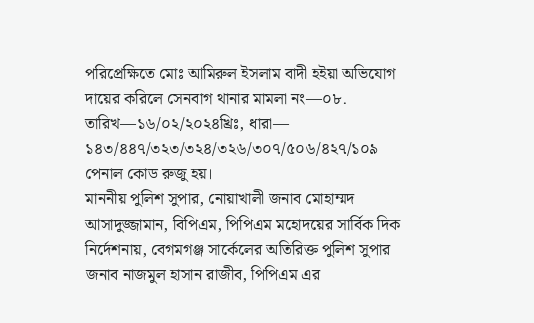পরিপ্রেক্ষিতে মোঃ আমিরুল ইসলাম বাদী হইয়া অভিযোগ দায়ের করিলে সেনবাগ থানার মামলা নং—০৮. তারিখ—১৬/০২/২০২৪খ্রিঃ, ধারা— ১৪৩/৪৪৭/৩২৩/৩২৪/৩২৬/৩০৭/৫০৬/৪২৭/১০৯ পেনাল কোড রুজু হয়।
মাননীয় পুলিশ সুপার, নোয়াখালী জনাব মোহাম্মদ আসাদুজ্জামান, বিপিএম, পিপিএম মহোদয়ের সার্বিক দিক নির্দেশনায়, বেগমগঞ্জ সার্কেলের অতিরিক্ত পুলিশ সুপার জনাব নাজমুল হাসান রাজীব, পিপিএম এর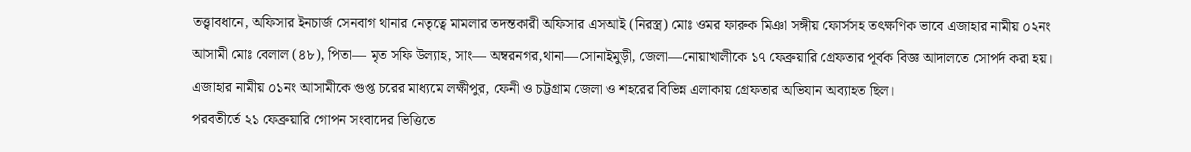তত্ত্বাবধানে, অফিসার ইনচার্জ সেনবাগ থানার নেতৃত্বে মামলার তদন্তকারী অফিসার এসআই (নিরস্ত্র) মোঃ ওমর ফারুক মিঞা সঙ্গীয় ফোর্সসহ তৎক্ষণিক ভাবে এজাহার নামীয় ০২নং আসামী মোঃ বেলাল (৪৮), পিতা— মৃত সফি উল্যাহ, সাং— অম্বরনগর,থানা—সোনাইমুড়ী, জেলা—নোয়াখালীকে ১৭ ফেব্রুয়ারি গ্রেফতার পূর্বক বিজ্ঞ আদালতে সোপর্দ করা হয়। এজাহার নামীয় ০১নং আসামীকে গুপ্ত চরের মাধ্যমে লক্ষীপুর, ফেনী ও চট্টগ্রাম জেলা ও শহরের বিভিন্ন এলাকায় গ্রেফতার অভিযান অব্যাহত ছিল।
পরবতীর্তে ২১ ফেব্রুয়ারি গোপন সংবাদের ভিত্তিতে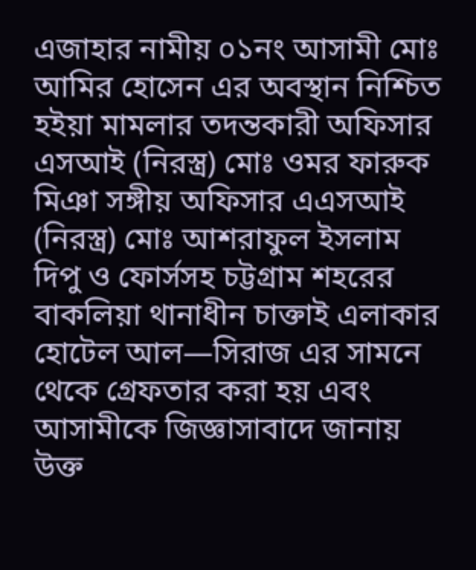এজাহার নামীয় ০১নং আসামী মোঃ আমির হোসেন এর অবস্থান নিশ্চিত হইয়া মামলার তদন্তকারী অফিসার এসআই (নিরস্ত্র) মোঃ ওমর ফারুক মিঞা সঙ্গীয় অফিসার এএসআই (নিরস্ত্র) মোঃ আশরাফুল ইসলাম দিপু ও ফোর্সসহ চট্টগ্রাম শহরের বাকলিয়া থানাধীন চাক্তাই এলাকার হোটেল আল—সিরাজ এর সামনে থেকে গ্রেফতার করা হয় এবং আসামীকে জিজ্ঞাসাবাদে জানায় উক্ত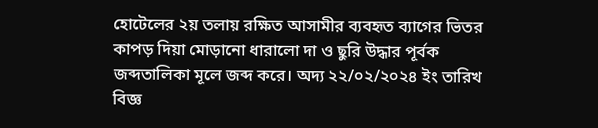হোটেলের ২য় তলায় রক্ষিত আসামীর ব্যবহৃত ব্যাগের ভিতর কাপড় দিয়া মোড়ানো ধারালো দা ও ছুরি উদ্ধার পূর্বক জব্দতালিকা মূলে জব্দ করে। অদ্য ২২/০২/২০২৪ ইং তারিখ বিজ্ঞ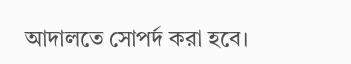আদালতে সোপর্দ করা হবে।